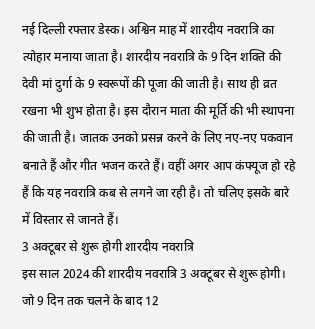नई दिल्ली रफ्तार डेस्क। अश्विन माह में शारदीय नवरात्रि का त्योहार मनाया जाता है। शारदीय नवरात्रि के 9 दिन शक्ति की देवी मां दुर्गा के 9 स्वरूपों की पूजा की जाती है। साथ ही व्रत रखना भी शुभ होता है। इस दौरान माता की मूर्ति की भी स्थापना की जाती है। जातक उनको प्रसन्न करने के लिए नए-नए पकवान बनाते हैं और गीत भजन करते हैं। वहीं अगर आप कंफ्यूज हो रहे हैं कि यह नवरात्रि कब से लगने जा रही है। तो चलिए इसके बारे में विस्तार से जानते हैं।
3 अक्टूबर से शुरू होगी शारदीय नवरात्रि
इस साल 2024 की शारदीय नवरात्रि 3 अक्टूबर से शुरू होगी। जो 9 दिन तक चलने के बाद 12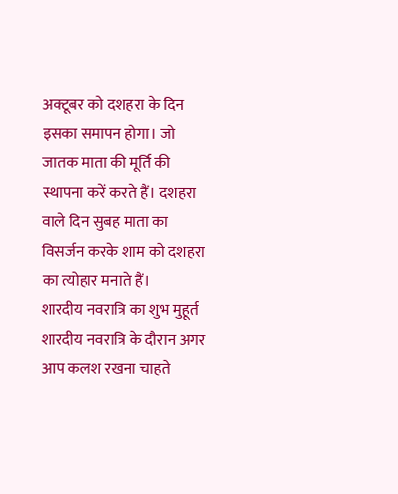अक्टूबर को दशहरा के दिन इसका समापन होगा। जो जातक माता की मूर्ति की स्थापना करें करते हैं। दशहरा वाले दिन सुबह माता का विसर्जन करके शाम को दशहरा का त्योहार मनाते हैं।
शारदीय नवरात्रि का शुभ मुहूर्त
शारदीय नवरात्रि के दौरान अगर आप कलश रखना चाहते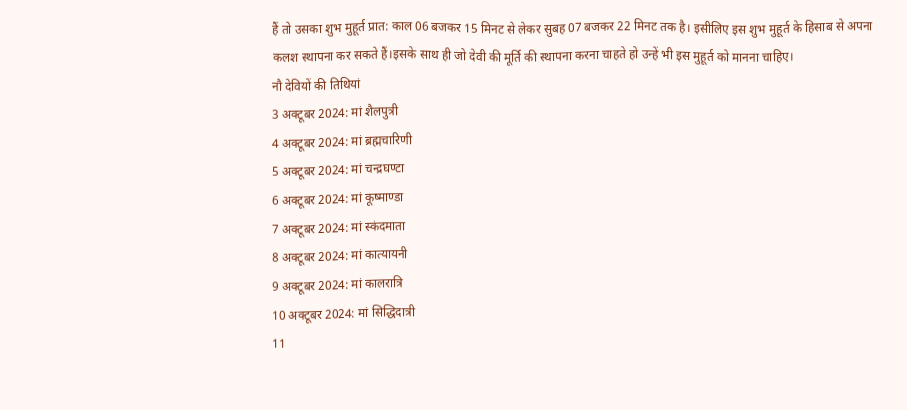हैं तो उसका शुभ मुहूर्त प्रात: काल 06 बजकर 15 मिनट से लेकर सुबह 07 बजकर 22 मिनट तक है। इसीलिए इस शुभ मुहूर्त के हिसाब से अपना कलश स्थापना कर सकते हैं।इसके साथ ही जो देवी की मूर्ति की स्थापना करना चाहते हो उन्हें भी इस मुहूर्त को मानना चाहिए।
नौ देवियों की तिथियां
3 अक्टूबर 2024: मां शैलपुत्री
4 अक्टूबर 2024: मां ब्रह्मचारिणी
5 अक्टूबर 2024: मां चन्द्रघण्टा
6 अक्टूबर 2024: मां कूष्माण्डा
7 अक्टूबर 2024: मां स्कंदमाता
8 अक्टूबर 2024: मां कात्यायनी
9 अक्टूबर 2024: मां कालरात्रि
10 अक्टूबर 2024: मां सिद्धिदात्री
11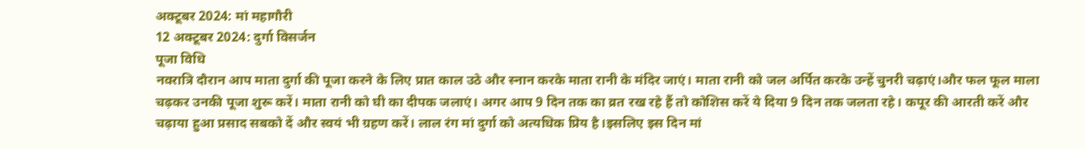अक्टूबर 2024: मां महागौरी
12 अक्टूबर 2024: दुर्गा विसर्जन
पूजा विधि
नवरात्रि दौरान आप माता दुर्गा की पूजा करने के लिए प्रात काल उठे और स्नान करके माता रानी के मंदिर जाएं। माता रानी को जल अर्पित करके उन्हें चुनरी चढ़ाएं।और फल फूल माला चढ़कर उनकी पूजा शुरू करें। माता रानी को घी का दीपक जलाएं। अगर आप 9 दिन तक का व्रत रख रहे हैं तो कोशिस करें ये दिया 9 दिन तक जलता रहे। कपूर की आरती करें और चढ़ाया हुआ प्रसाद सबको दें और स्वयं भी ग्रहण करें। लाल रंग मां दुर्गा को अत्यधिक प्रिय है।इसलिए इस दिन मां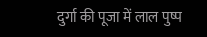दुर्गा की पूजा में लाल पुष्प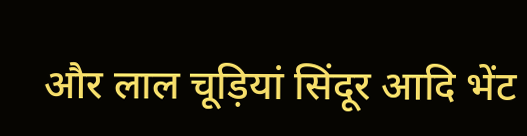और लाल चूड़ियां सिंदूर आदि भेंट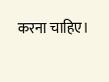करना चाहिए।